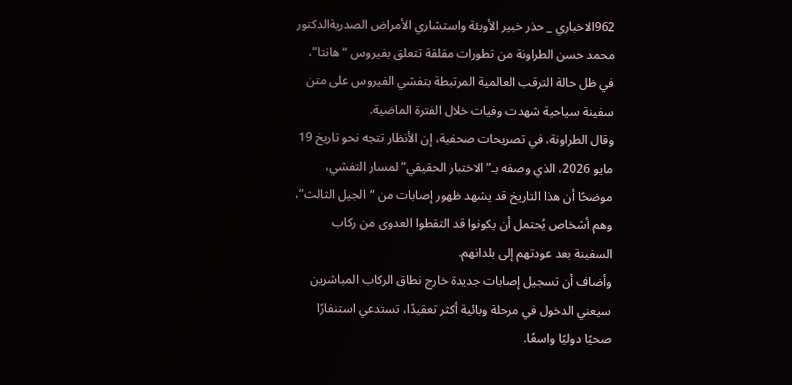962الاخباري _ حذر خبير الأوبئة واستشاري الأمراض الصدريةالدكتور محمد حسن الطراونة من تطورات مقلقة تتعلق بفيروس “هانتا”، في ظل حالة الترقب العالمية المرتبطة بتفشي الفيروس على متن سفينة سياحية شهدت وفيات خلال الفترة الماضية.
وقال الطراونة، في تصريحات صحفية، إن الأنظار تتجه نحو تاريخ 19 مايو 2026، الذي وصفه بـ”الاختبار الحقيقي” لمسار التفشي، موضحًا أن هذا التاريخ قد يشهد ظهور إصابات من “الجيل الثالث”، وهم أشخاص يُحتمل أن يكونوا قد التقطوا العدوى من ركاب السفينة بعد عودتهم إلى بلدانهم.
وأضاف أن تسجيل إصابات جديدة خارج نطاق الركاب المباشرين سيعني الدخول في مرحلة وبائية أكثر تعقيدًا، تستدعي استنفارًا صحيًا دوليًا واسعًا.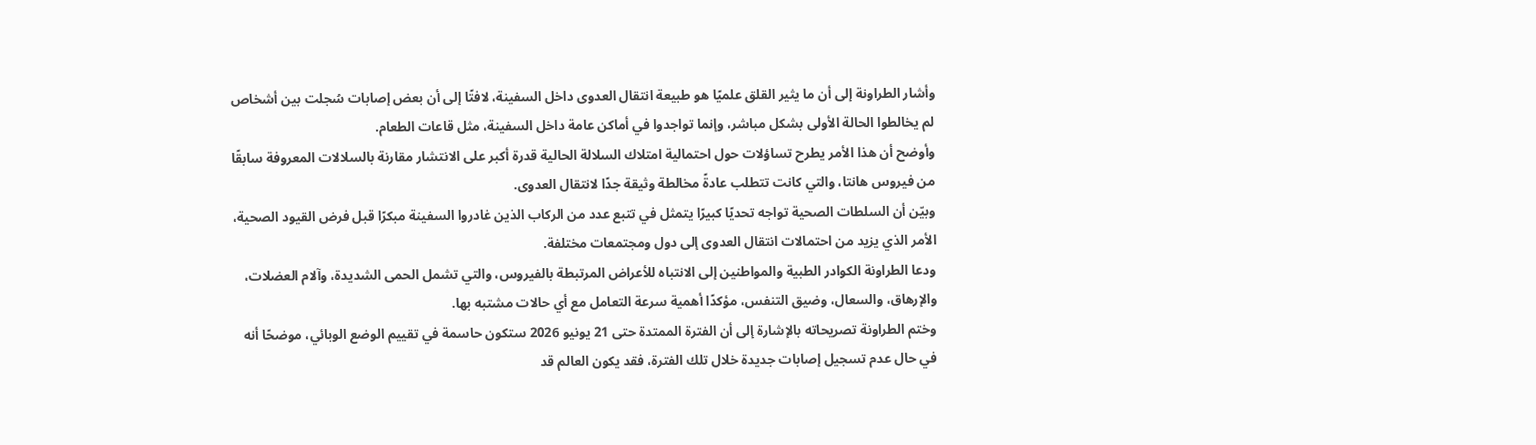وأشار الطراونة إلى أن ما يثير القلق علميًا هو طبيعة انتقال العدوى داخل السفينة، لافتًا إلى أن بعض إصابات سُجلت بين أشخاص لم يخالطوا الحالة الأولى بشكل مباشر، وإنما تواجدوا في أماكن عامة داخل السفينة، مثل قاعات الطعام.
وأوضح أن هذا الأمر يطرح تساؤلات حول احتمالية امتلاك السلالة الحالية قدرة أكبر على الانتشار مقارنة بالسلالات المعروفة سابقًا من فيروس هانتا، والتي كانت تتطلب عادةً مخالطة وثيقة جدًا لانتقال العدوى.
وبيّن أن السلطات الصحية تواجه تحديًا كبيرًا يتمثل في تتبع عدد من الركاب الذين غادروا السفينة مبكرًا قبل فرض القيود الصحية، الأمر الذي يزيد من احتمالات انتقال العدوى إلى دول ومجتمعات مختلفة.
ودعا الطراونة الكوادر الطبية والمواطنين إلى الانتباه للأعراض المرتبطة بالفيروس، والتي تشمل الحمى الشديدة، وآلام العضلات، والإرهاق، والسعال، وضيق التنفس، مؤكدًا أهمية سرعة التعامل مع أي حالات مشتبه بها.
وختم الطراونة تصريحاته بالإشارة إلى أن الفترة الممتدة حتى 21 يونيو 2026 ستكون حاسمة في تقييم الوضع الوبائي، موضحًا أنه في حال عدم تسجيل إصابات جديدة خلال تلك الفترة، فقد يكون العالم قد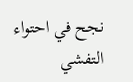نجح في احتواء التفشي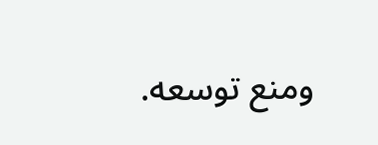ومنع توسعه.